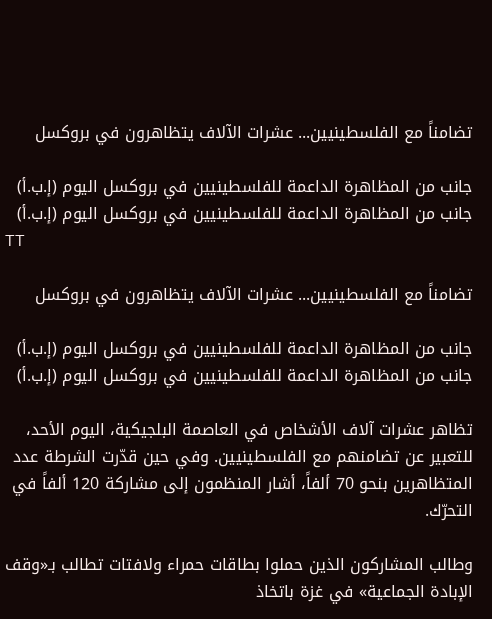تضامناً مع الفلسطينيين... عشرات الآلاف يتظاهرون في بروكسل

جانب من المظاهرة الداعمة للفلسطينيين في بروكسل اليوم (إ.ب.أ)
جانب من المظاهرة الداعمة للفلسطينيين في بروكسل اليوم (إ.ب.أ)
TT

تضامناً مع الفلسطينيين... عشرات الآلاف يتظاهرون في بروكسل

جانب من المظاهرة الداعمة للفلسطينيين في بروكسل اليوم (إ.ب.أ)
جانب من المظاهرة الداعمة للفلسطينيين في بروكسل اليوم (إ.ب.أ)

تظاهر عشرات آلاف الأشخاص في العاصمة البلجيكية، اليوم الأحد، للتعبير عن تضامنهم مع الفلسطينيين. وفي حين قدّرت الشرطة عدد المتظاهرين بنحو 70 ألفاً، أشار المنظمون إلى مشاركة 120 ألفاً في التحرّك.

وطالب المشاركون الذين حملوا بطاقات حمراء ولافتات تطالب بـ«وقف الإبادة الجماعية» في غزة باتخاذ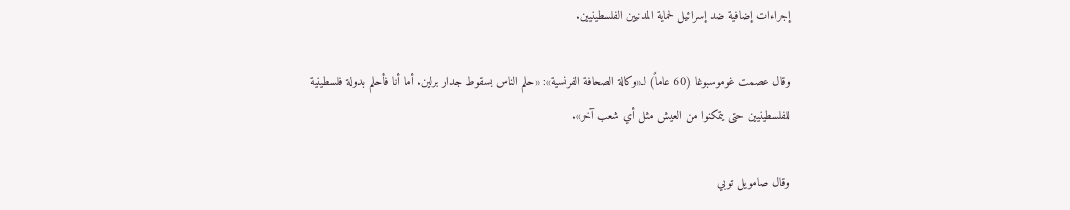إجراءات إضافية ضد إسرائيل لحماية المدنيين الفلسطينيين.

وقال عصمت غوموسبوغا (60 عاماً) لـ«وكالة الصحافة الفرنسية»: «حلم الناس بسقوط جدار برلين. أما أنا فأحلم بدولة فلسطينية للفلسطينيين حتى يتمكنوا من العيش مثل أي شعب آخر».

وقال صامويل توبي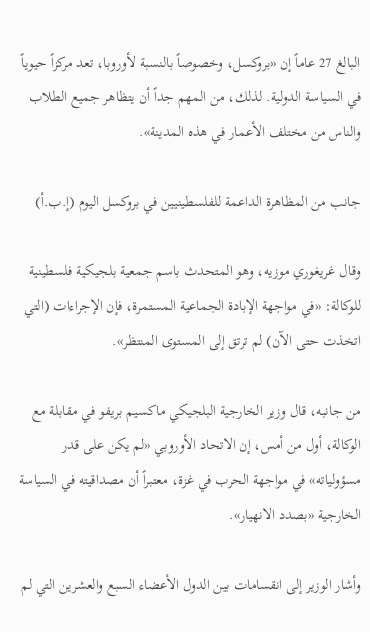البالغ 27 عاماً إن «بروكسل، وخصوصاً بالنسبة لأوروبا، تعد مركزاً حيوياً في السياسة الدولية. لذلك، من المهم جداً أن يتظاهر جميع الطلاب والناس من مختلف الأعمار في هذه المدينة».

جانب من المظاهرة الداعمة للفلسطينيين في بروكسل اليوم (إ.ب.أ)

وقال غريغوري موزيه، وهو المتحدث باسم جمعية بلجيكية فلسطينية للوكالة: «في مواجهة الإبادة الجماعية المستمرة، فإن الإجراءات (التي اتخذت حتى الآن) لم ترتق إلى المستوى المنتظر».

من جانبه، قال وزير الخارجية البلجيكي ماكسيم بريفو في مقابلة مع الوكالة، أول من أمس، إن الاتحاد الأوروبي «لم يكن على قدر مسؤولياته» في مواجهة الحرب في غزة، معتبراً أن مصداقيته في السياسة الخارجية «بصدد الانهيار».

وأشار الوزير إلى انقسامات بين الدول الأعضاء السبع والعشرين التي لم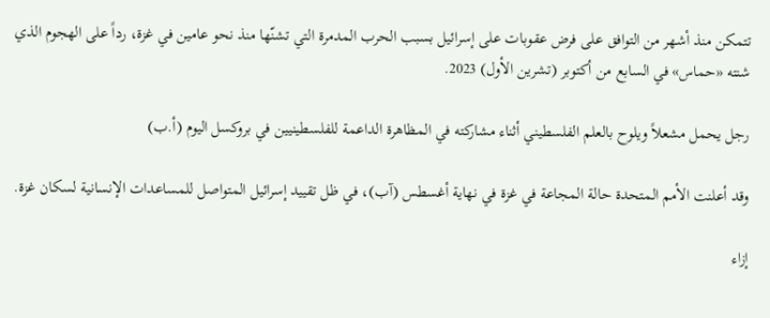تتمكن منذ أشهر من التوافق على فرض عقوبات على إسرائيل بسبب الحرب المدمرة التي تشنّها منذ نحو عامين في غزة، رداً على الهجوم الذي شنته «حماس» في السابع من أكتوبر (تشرين الأول) 2023.

رجل يحمل مشعلاً ويلوح بالعلم الفلسطيني أثناء مشاركته في المظاهرة الداعمة للفلسطينيين في بروكسل اليوم (أ.ب)

وقد أعلنت الأمم المتحدة حالة المجاعة في غزة في نهاية أغسطس (آب)، في ظل تقييد إسرائيل المتواصل للمساعدات الإنسانية لسكان غزة.

إزاء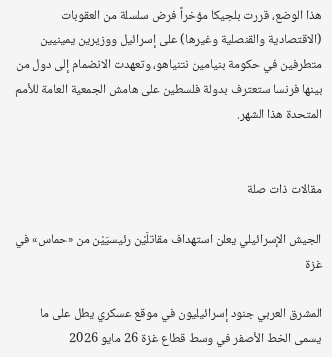هذا الوضع، قررت بلجيكا مؤخراً فرض سلسلة من العقوبات (الاقتصادية والقنصلية وغيرها) على إسرائيل ووزيرين يمينيين متطرفين في حكومة بنيامين نتنياهو، وتعهدت الانضمام إلى دول من بينها فرنسا ستعترف بدولة فلسطين على هامش الجمعية العامة للأمم المتحدة هذا الشهر.


مقالات ذات صلة

الجيش الإسرائيلي يعلن استهداف مقاتلَيْن رئيسيَيْن من «حماس» في غزة

المشرق العربي جنود إسرائيليون في موقع عسكري يطل على ما يسمى الخط الأصفر في وسط قطاع غزة 26 مايو 2026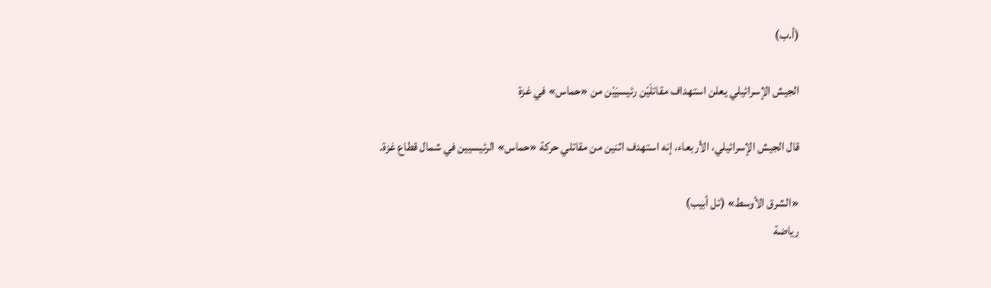(أ.ب)

الجيش الإسرائيلي يعلن استهداف مقاتلَيْن رئيسيَيْن من «حماس» في غزة

قال الجيش ‌الإسرائيلي، ‌الأربعاء، إنه ‌استهدف اثنين من مقاتلي حركة «حماس» الرئيسيين في ‌شمال قطاع ‌غزة.

«الشرق الأوسط» (تل أبيب)
رياضة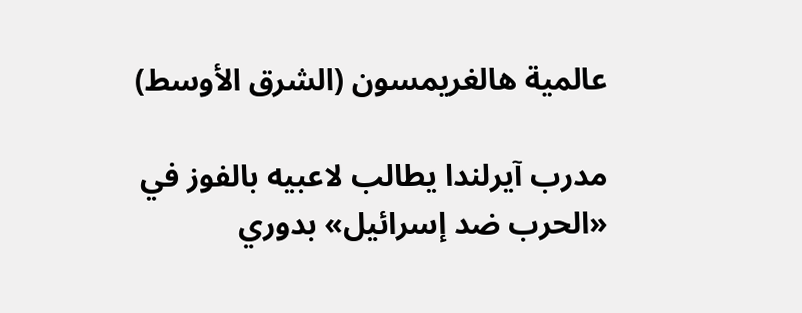عالمية هالغريمسون (الشرق الأوسط)

مدرب آيرلندا يطالب لاعبيه بالفوز في «الحرب ضد إسرائيل» بدوري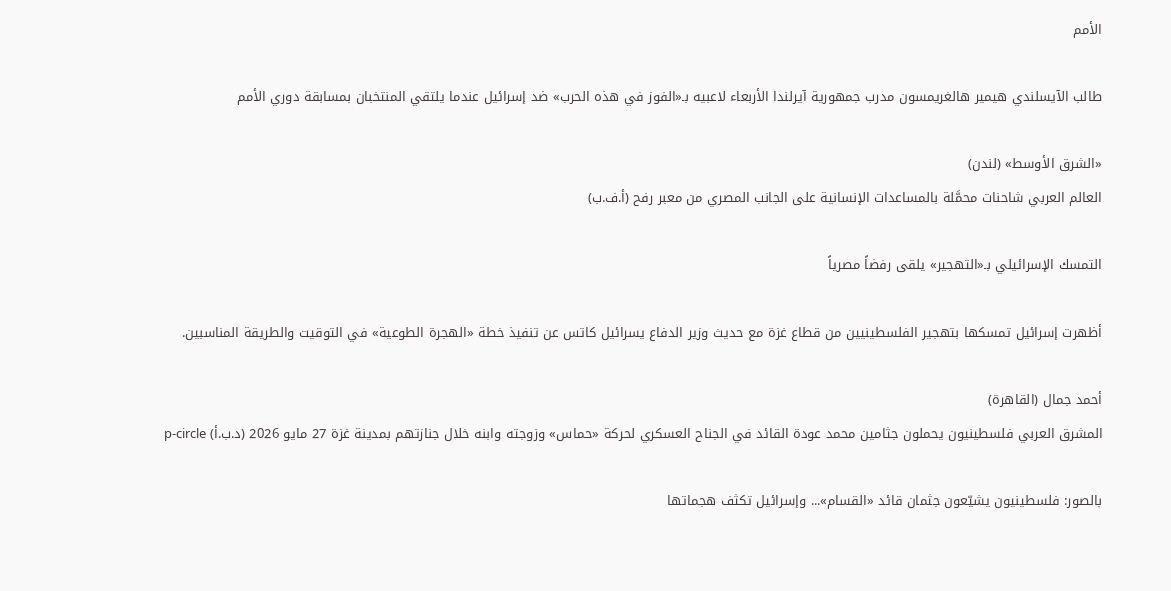الأمم

طالب الآيسلندي هيمير هالغريمسون مدرب جمهورية آيرلندا الأربعاء لاعبيه بـ«الفوز في هذه الحرب» ضد إسرائيل عندما يلتقي المنتخبان بمسابقة دوري الأمم

«الشرق الأوسط» (لندن)
العالم العربي شاحنات محمَّلة بالمساعدات الإنسانية على الجانب المصري من معبر رفح (أ.ف.ب)

التمسك الإسرائيلي بـ«التهجير» يلقى رفضاً مصرياً

أظهرت إسرائيل تمسكها بتهجير الفلسطينيين من قطاع غزة مع حديث وزير الدفاع يسرائيل كاتس عن تنفيذ خطة «الهجرة الطوعية» في التوقيت والطريقة المناسبين.

أحمد جمال (القاهرة)
المشرق العربي فلسطينيون يحملون جثامين محمد عودة القائد في الجناح العسكري لحركة «حماس» وزوجته وابنه خلال جنازتهم بمدينة غزة 27 مايو 2026 (د.ب.أ) p-circle

بالصور: فلسطينيون يشيّعون جثمان قائد «القسام»... وإسرائيل تكثف هجماتها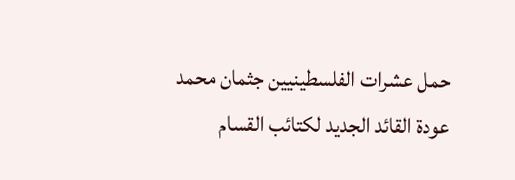حمل عشرات الفلسطينيين جثمان محمد عودة القائد الجديد لكتائب القسام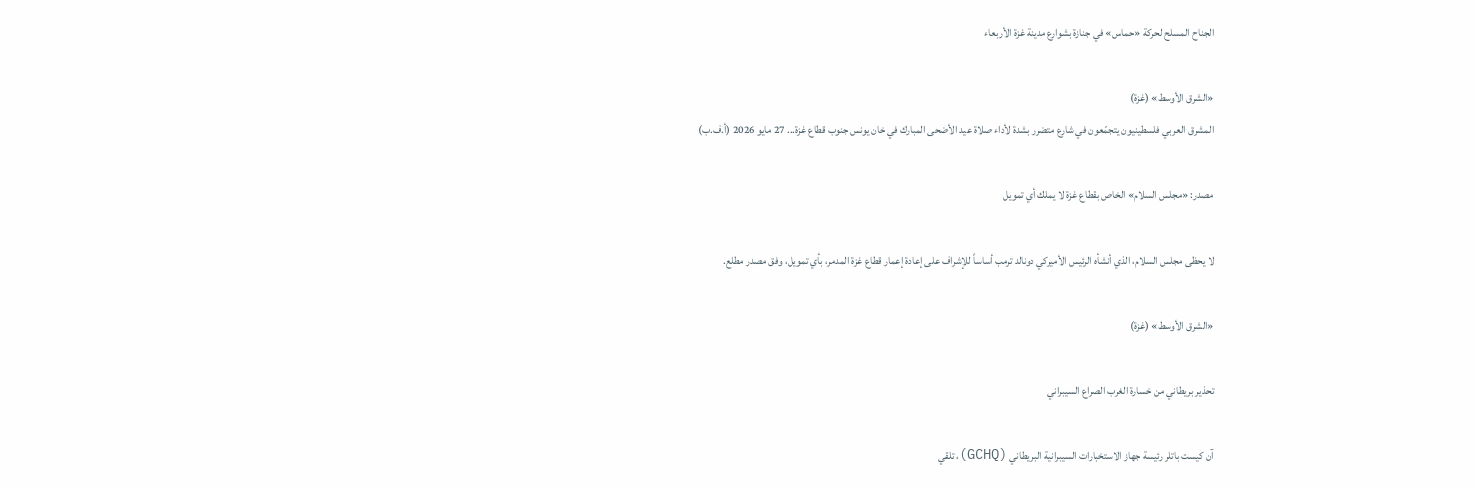الجناح المسلح لحركة «حماس» في جنازة بشوارع مدينة غزة الأربعاء

«الشرق الأوسط» (غزة)
المشرق العربي فلسطينيون يتجمّعون في شارع متضرر بشدة لأداء صلاة عيد الأضحى المبارك في خان يونس جنوب قطاع غزة... 27 مايو 2026 (أ.ف.ب)

مصدر: «مجلس السلام» الخاص بقطاع غزة لا يملك أي تمويل

لا يحظى مجلس السلام، الذي أنشأه الرئيس الأميركي دونالد ترمب أساساً للإشراف على إعادة إعمار قطاع غزة المدمر، بأي تمويل، وفق مصدر مطلع.

«الشرق الأوسط» (غزة)

تحذير بريطاني من خسارة الغرب الصراع السيبراني

آن كيست باتلر رئيسة جهاز الاستخبارات السيبرانية البريطاني (GCHQ)، تلقي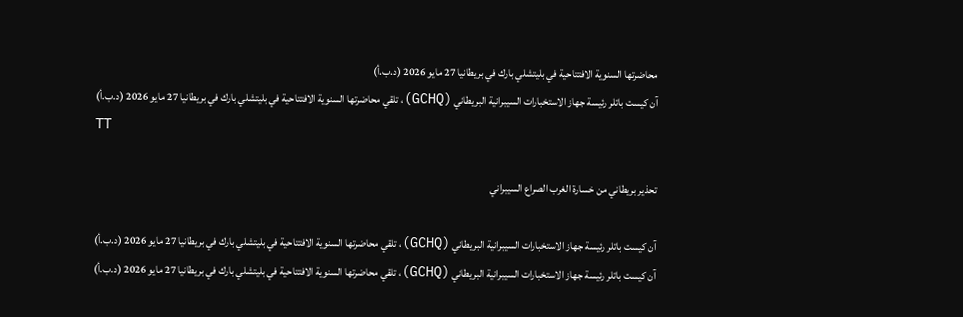محاضرتها السنوية الافتتاحية في بليتشلي بارك في بريطانيا 27 مايو 2026 (د.ب.أ)
آن كيست باتلر رئيسة جهاز الاستخبارات السيبرانية البريطاني (GCHQ)، تلقي محاضرتها السنوية الافتتاحية في بليتشلي بارك في بريطانيا 27 مايو 2026 (د.ب.أ)
TT

تحذير بريطاني من خسارة الغرب الصراع السيبراني

آن كيست باتلر رئيسة جهاز الاستخبارات السيبرانية البريطاني (GCHQ)، تلقي محاضرتها السنوية الافتتاحية في بليتشلي بارك في بريطانيا 27 مايو 2026 (د.ب.أ)
آن كيست باتلر رئيسة جهاز الاستخبارات السيبرانية البريطاني (GCHQ)، تلقي محاضرتها السنوية الافتتاحية في بليتشلي بارك في بريطانيا 27 مايو 2026 (د.ب.أ)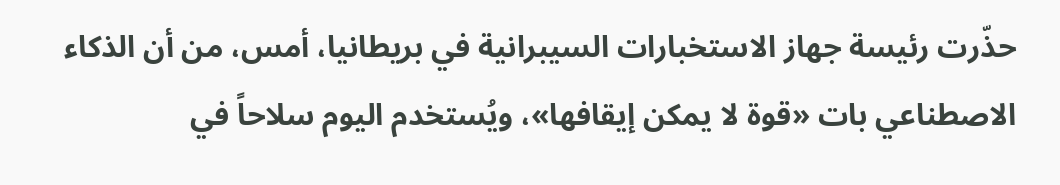حذّرت رئيسة جهاز الاستخبارات السيبرانية في بريطانيا، أمس، من أن الذكاء الاصطناعي بات «قوة لا يمكن إيقافها»، ويُستخدم اليوم سلاحاً في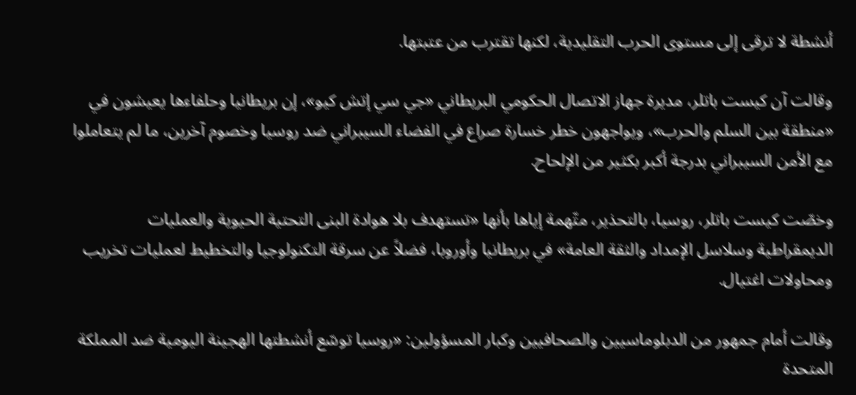أنشطة لا ترقى إلى مستوى الحرب التقليدية، لكنها تقترب من عتبتها.

وقالت آن كيست باتلر، مديرة جهاز الاتصال الحكومي البريطاني «جي سي إتش كيو»، إن بريطانيا وحلفاءها يعيشون في «منطقة بين السلم والحرب»، ويواجهون خطر خسارة صراع في الفضاء السيبراني ضد روسيا وخصوم آخرين، ما لم يتعاملوا مع الأمن السيبراني بدرجة أكبر بكثير من الإلحاح.

وخصّت كيست باتلر، روسيا، بالتحذير، متّهمة إياها بأنها «تستهدف بلا هوادة البنى التحتية الحيوية والعمليات الديمقراطية وسلاسل الإمداد والثقة العامة» في بريطانيا وأوروبا، فضلاً عن سرقة التكنولوجيا والتخطيط لعمليات تخريب ومحاولات اغتيال.

وقالت أمام جمهور من الدبلوماسيين والصحافيين وكبار المسؤولين: «روسيا توسّع أنشطتها الهجينة اليومية ضد المملكة المتحدة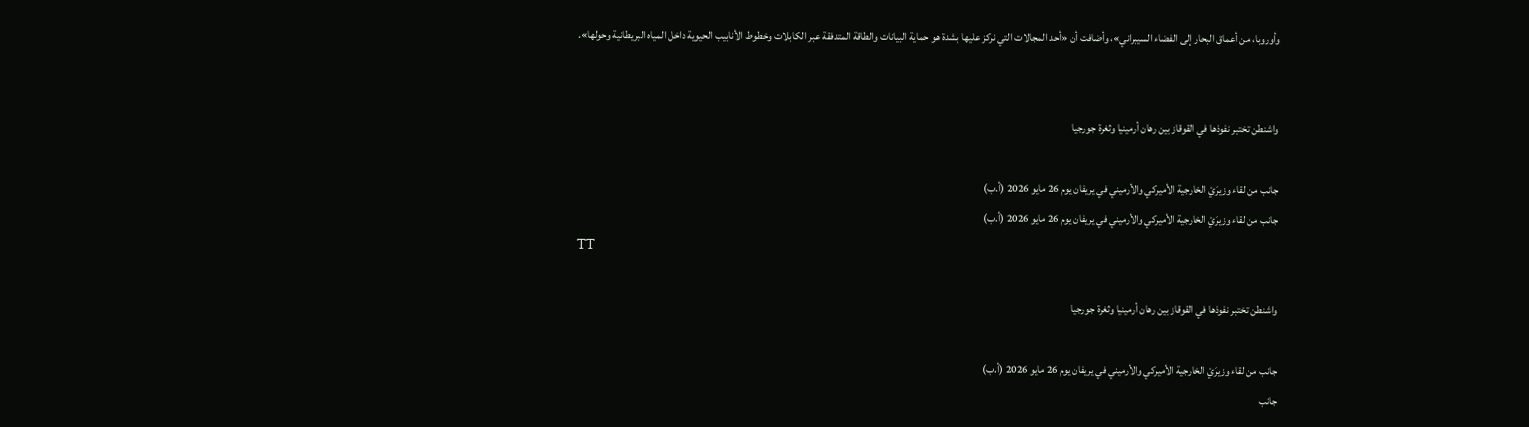وأوروبا، من أعماق البحار إلى الفضاء السيبراني»، وأضافت أن «أحد المجالات التي نركز عليها بشدة هو حماية البيانات والطاقة المتدفقة عبر الكابلات وخطوط الأنابيب الحيوية داخل المياه البريطانية وحولها».


واشنطن تختبر نفوذها في القوقاز بين رهان أرمينيا وثغرة جورجيا

جانب من لقاء وزيرَيْ الخارجية الأميركي والأرميني في يريفان يوم 26 مايو 2026 (أ.ب)
جانب من لقاء وزيرَيْ الخارجية الأميركي والأرميني في يريفان يوم 26 مايو 2026 (أ.ب)
TT

واشنطن تختبر نفوذها في القوقاز بين رهان أرمينيا وثغرة جورجيا

جانب من لقاء وزيرَيْ الخارجية الأميركي والأرميني في يريفان يوم 26 مايو 2026 (أ.ب)
جانب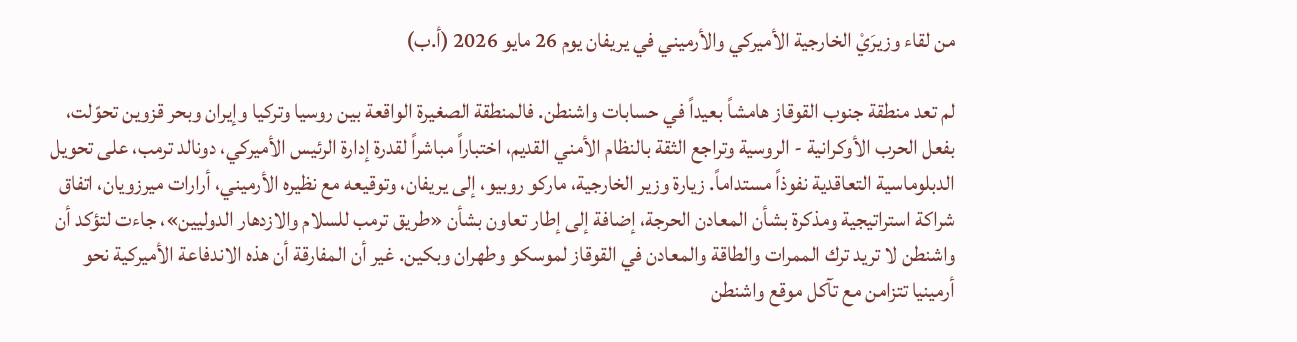من لقاء وزيرَيْ الخارجية الأميركي والأرميني في يريفان يوم 26 مايو 2026 (أ.ب)

لم تعد منطقة جنوب القوقاز هامشاً بعيداً في حسابات واشنطن. فالمنطقة الصغيرة الواقعة بين روسيا وتركيا وإيران وبحر قزوين تحوّلت، بفعل الحرب الأوكرانية - الروسية وتراجع الثقة بالنظام الأمني القديم، اختباراً مباشراً لقدرة إدارة الرئيس الأميركي، دونالد ترمب، على تحويل الدبلوماسية التعاقدية نفوذاً مستداماً. زيارة وزير الخارجية، ماركو روبيو، إلى يريفان، وتوقيعه مع نظيره الأرميني، أرارات ميرزويان، اتفاق شراكة استراتيجية ومذكرة بشأن المعادن الحرجة، إضافة إلى إطار تعاون بشأن «طريق ترمب للسلام والازدهار الدوليين»، جاءت لتؤكد أن واشنطن لا تريد ترك الممرات والطاقة والمعادن في القوقاز لموسكو وطهران وبكين. غير أن المفارقة أن هذه الاندفاعة الأميركية نحو أرمينيا تتزامن مع تآكل موقع واشنطن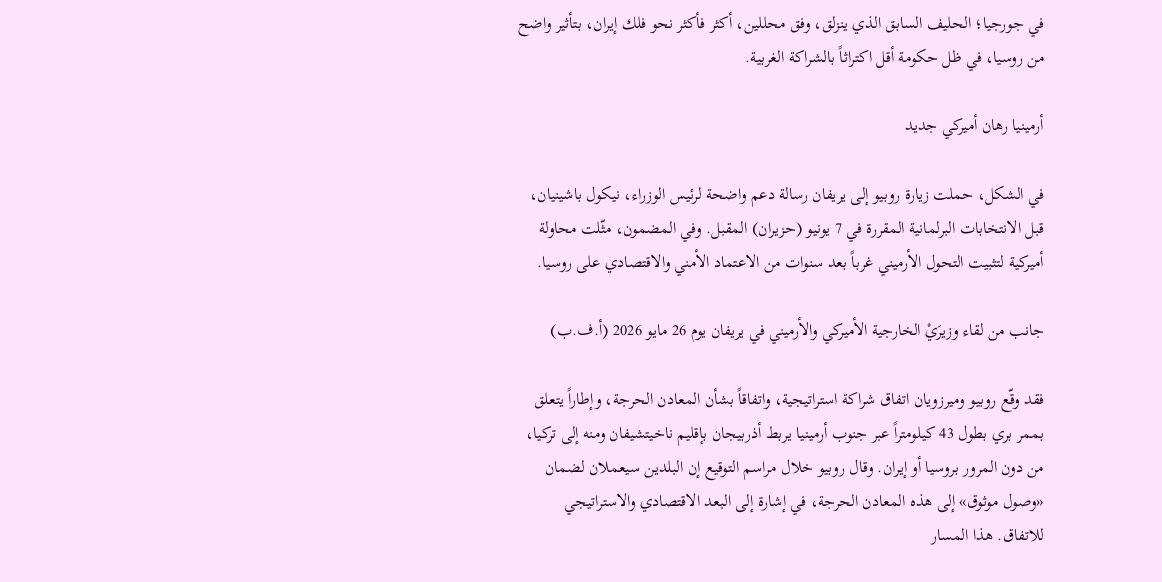في جورجيا؛ الحليف السابق الذي ينزلق، وفق محللين، أكثر فأكثر نحو فلك إيران، بتأثير واضح من روسيا، في ظل حكومة أقل اكتراثاً بالشراكة الغربية.

أرمينيا رهان أميركي جديد

في الشكل، حملت زيارة روبيو إلى يريفان رسالة دعم واضحة لرئيس الوزراء، نيكول باشينيان، قبل الانتخابات البرلمانية المقررة في 7 يونيو (حزيران) المقبل. وفي المضمون، مثّلت محاولة أميركية لتثبيت التحول الأرميني غرباً بعد سنوات من الاعتماد الأمني والاقتصادي على روسيا.

جانب من لقاء وزيرَيْ الخارجية الأميركي والأرميني في يريفان يوم 26 مايو 2026 (أ.ف.ب)

فقد وقّع روبيو وميرزويان اتفاق شراكة استراتيجية، واتفاقاً بشأن المعادن الحرجة، وإطاراً يتعلق بممر بري بطول 43 كيلومتراً عبر جنوب أرمينيا يربط أذربيجان بإقليم ناخيتشيفان ومنه إلى تركيا، من دون المرور بروسيا أو إيران. وقال روبيو خلال مراسم التوقيع إن البلدين سيعملان لضمان «وصول موثوق» إلى هذه المعادن الحرجة، في إشارة إلى البعد الاقتصادي والاستراتيجي للاتفاق. هذا المسار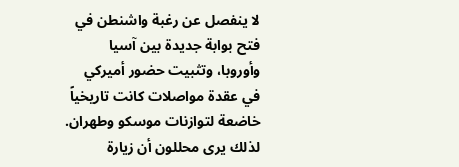لا ينفصل عن رغبة واشنطن في فتح بوابة جديدة بين آسيا وأوروبا، وتثبيت حضور أميركي في عقدة مواصلات كانت تاريخياً خاضعة لتوازنات موسكو وطهران. لذلك يرى محللون أن زيارة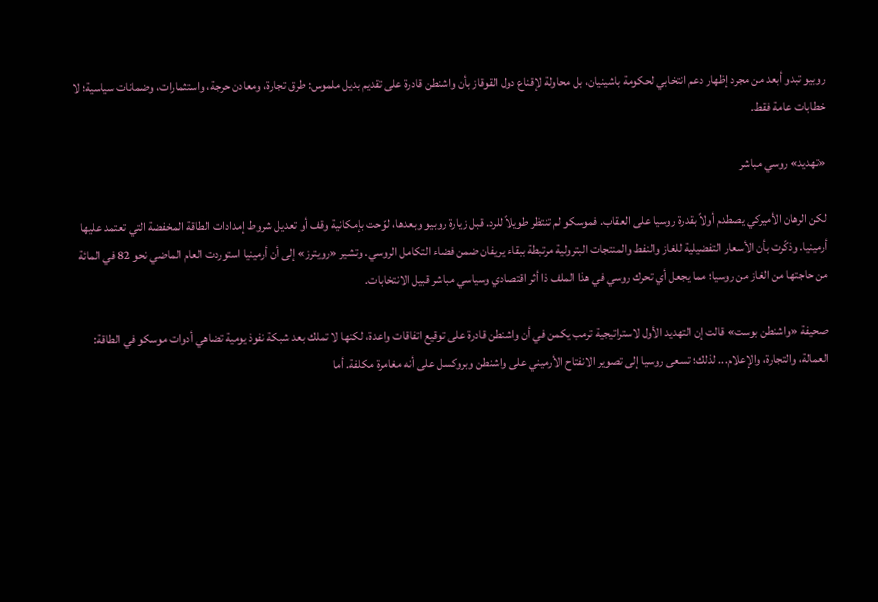روبيو تبدو أبعد من مجرد إظهار دعم انتخابي لحكومة باشينيان، بل محاولة لإقناع دول القوقاز بأن واشنطن قادرة على تقديم بديل ملموس: طرق تجارة، ومعادن حرجة، واستثمارات، وضمانات سياسية؛ لا خطابات عامة فقط.

«تهديد» روسي مباشر

لكن الرهان الأميركي يصطدم أولاً بقدرة روسيا على العقاب. فموسكو لم تنتظر طويلاً للرد. قبل زيارة روبيو وبعدها، لوّحت بإمكانية وقف أو تعديل شروط إمدادات الطاقة المخفضة التي تعتمد عليها أرمينيا. وذكّرت بأن الأسعار التفضيلية للغاز والنفط والمنتجات البترولية مرتبطة ببقاء يريفان ضمن فضاء التكامل الروسي. وتشير «رويترز» إلى أن أرمينيا استوردت العام الماضي نحو 82 في المائة من حاجتها من الغاز من روسيا؛ مما يجعل أي تحرك روسي في هذا الملف ذا أثر اقتصادي وسياسي مباشر قبيل الانتخابات.

صحيفة «واشنطن بوست» قالت إن التهديد الأول لاستراتيجية ترمب يكمن في أن واشنطن قادرة على توقيع اتفاقات واعدة، لكنها لا تملك بعد شبكة نفوذ يومية تضاهي أدوات موسكو في الطاقة: العمالة، والتجارة، والإعلام... لذلك؛ تسعى روسيا إلى تصوير الانفتاح الأرميني على واشنطن وبروكسل على أنه مغامرة مكلفة. أما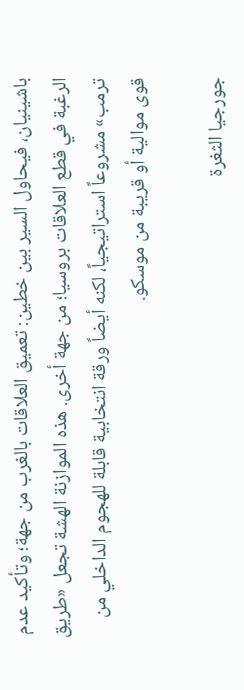باشينيان، فيحاول السير بين خطين: تعميق العلاقات بالغرب من جهة؛ وتأكيد عدم الرغبة في قطع العلاقات بروسيا؛ من جهة أخرى. هذه الموازنة الهشة تجعل «طريق ترمب» مشروعاً استراتيجياً، لكنه أيضاً ورقة انتخابية قابلة للهجوم الداخلي من قوى موالية أو قريبة من موسكو.

جورجيا الثغرة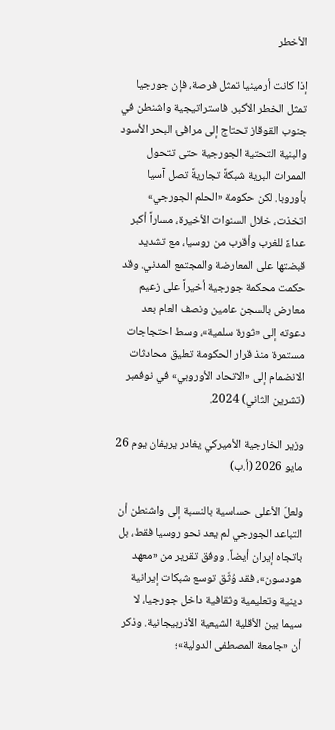الأخطر

إذا كانت أرمينيا تمثل فرصة، فإن جورجيا تمثل الخطر الأكبر. فاستراتيجية واشنطن في جنوب القوقاز تحتاج إلى مرافئ البحر الأسود والبنية التحتية الجورجية حتى تتحول الممرات البرية شبكةً تجاريةً تصل آسيا بأوروبا. لكن حكومة «الحلم الجورجي» اتخذت، خلال السنوات الأخيرة، مساراً أكبر عداءً للغرب وأقرب من روسيا، مع تشديد قبضتها على المعارضة والمجتمع المدني. وقد حكمت محكمة جورجية أخيراً على زعيم معارض بالسجن عامين ونصف العام بعد دعوته إلى «ثورة سلمية»، وسط احتجاجات مستمرة منذ قرار الحكومة تعليق محادثات الانضمام إلى «الاتحاد الأوروبي» في نوفمبر (تشرين الثاني) 2024.

وزير الخارجية الأميركي يغادر يريفان يوم 26 مايو 2026 (أ.ب)

ولعلّ الأعلى حساسية بالنسبة إلى واشنطن أن التباعد الجورجي لم يعد نحو روسيا فقط، بل باتجاه إيران أيضاً. ووفق تقرير من «معهد هودسون»، فقد وُثّق توسع شبكات إيرانية دينية وتعليمية وثقافية داخل جورجيا، لا سيما بين الأقلية الشيعية الأذربيجانية. وذكر أن «جامعة المصطفى الدولية»؛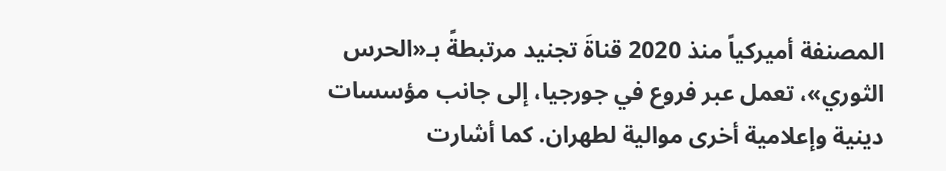المصنفة أميركياً منذ 2020 قناةَ تجنيد مرتبطةً بـ«الحرس الثوري»، تعمل عبر فروع في جورجيا، إلى جانب مؤسسات دينية وإعلامية أخرى موالية لطهران. كما أشارت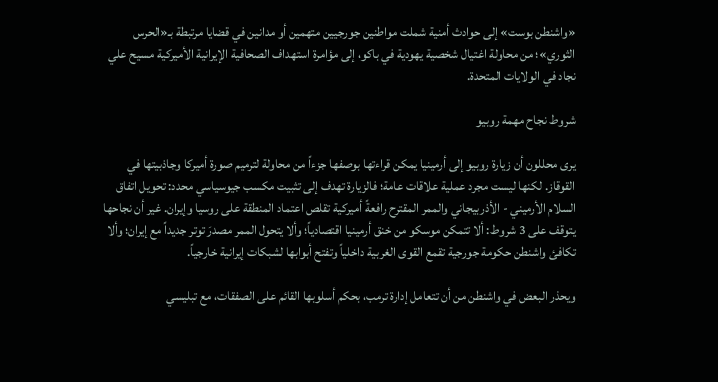«واشنطن بوست» إلى حوادث أمنية شملت مواطنين جورجيين متهمين أو مدانين في قضايا مرتبطة بـ«الحرس الثوري»؛ من محاولة اغتيال شخصية يهودية في باكو، إلى مؤامرة استهداف الصحافية الإيرانية الأميركية مسيح علي نجاد في الولايات المتحدة.

شروط نجاح مهمة روبيو

يرى محللون أن زيارة روبيو إلى أرمينيا يمكن قراءتها بوصفها جزءاً من محاولة لترميم صورة أميركا وجاذبيتها في القوقاز. لكنها ليست مجرد عملية علاقات عامة؛ فالزيارة تهدف إلى تثبيت مكسب جيوسياسي محدد: تحويل اتفاق السلام الأرميني - الأذربيجاني والممر المقترح رافعةً أميركية تقلص اعتماد المنطقة على روسيا وإيران. غير أن نجاحها يتوقف على 3 شروط: ألا تتمكن موسكو من خنق أرمينيا اقتصادياً؛ وألا يتحول الممر مصدرَ توتر جديداً مع إيران؛ وألا تكافئ واشنطن حكومة جورجية تقمع القوى الغربية داخلياً وتفتح أبوابها لشبكات إيرانية خارجياً.

ويحذر البعض في واشنطن من أن تتعامل إدارة ترمب، بحكم أسلوبها القائم على الصفقات، مع تبليسي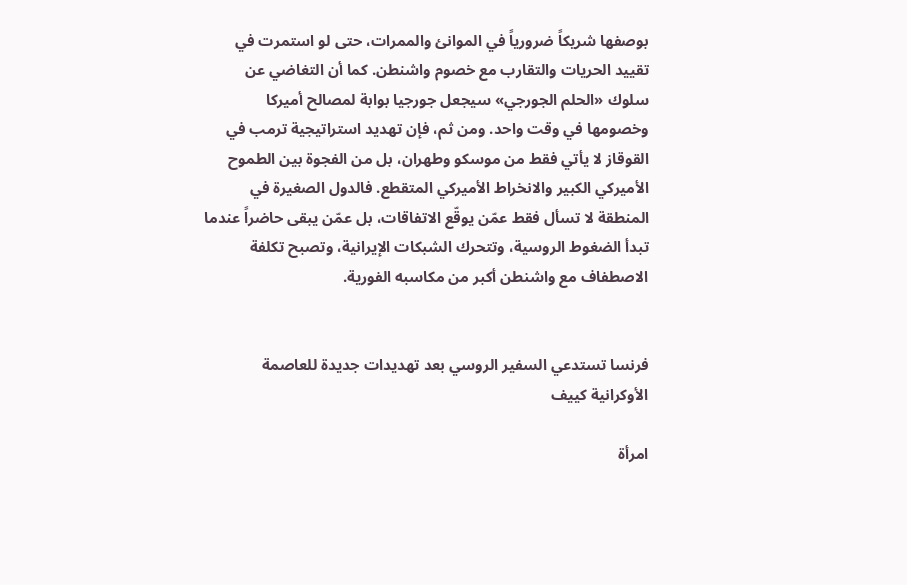بوصفها شريكاً ضرورياً في الموانئ والممرات، حتى لو استمرت في تقييد الحريات والتقارب مع خصوم واشنطن. كما أن التغاضي عن سلوك «الحلم الجورجي» سيجعل جورجيا بوابة لمصالح أميركا وخصومها في وقت واحد. ومن ثم، فإن تهديد استراتيجية ترمب في القوقاز لا يأتي فقط من موسكو وطهران، بل من الفجوة بين الطموح الأميركي الكبير والانخراط الأميركي المتقطع. فالدول الصغيرة في المنطقة لا تسأل فقط عمّن يوقّع الاتفاقات، بل عمّن يبقى حاضراً عندما تبدأ الضغوط الروسية، وتتحرك الشبكات الإيرانية، وتصبح تكلفة الاصطفاف مع واشنطن أكبر من مكاسبه الفورية.


فرنسا تستدعي السفير الروسي بعد تهديدات جديدة للعاصمة الأوكرانية كييف

امرأة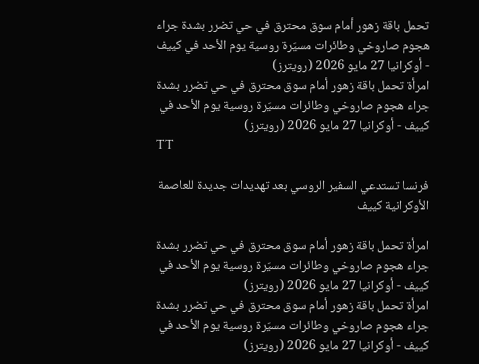تحمل باقة زهور أمام سوق محترق في حي تضرر بشدة جراء هجوم صاروخي وطائرات مسيّرة روسية يوم الأحد في كييف - أوكرانيا 27 مايو 2026 (رويترز)
امرأة تحمل باقة زهور أمام سوق محترق في حي تضرر بشدة جراء هجوم صاروخي وطائرات مسيّرة روسية يوم الأحد في كييف - أوكرانيا 27 مايو 2026 (رويترز)
TT

فرنسا تستدعي السفير الروسي بعد تهديدات جديدة للعاصمة الأوكرانية كييف

امرأة تحمل باقة زهور أمام سوق محترق في حي تضرر بشدة جراء هجوم صاروخي وطائرات مسيّرة روسية يوم الأحد في كييف - أوكرانيا 27 مايو 2026 (رويترز)
امرأة تحمل باقة زهور أمام سوق محترق في حي تضرر بشدة جراء هجوم صاروخي وطائرات مسيّرة روسية يوم الأحد في كييف - أوكرانيا 27 مايو 2026 (رويترز)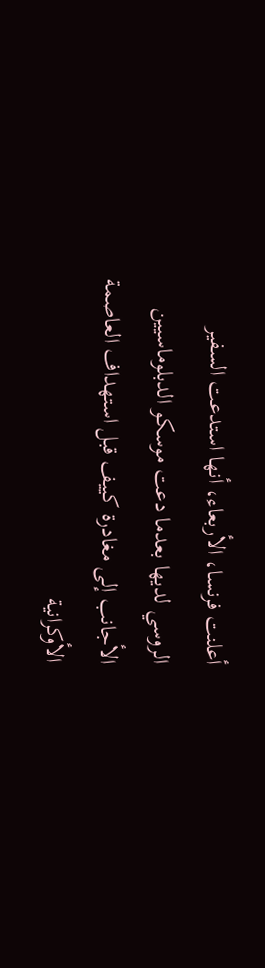أعلنت فرنسا، الأربعاء، أنها استدعت السفير الروسي لديها بعدما دعت موسكو الدبلوماسيين الأجانب إلى مغادرة كييف قبل استهداف العاصمة الأوكرانية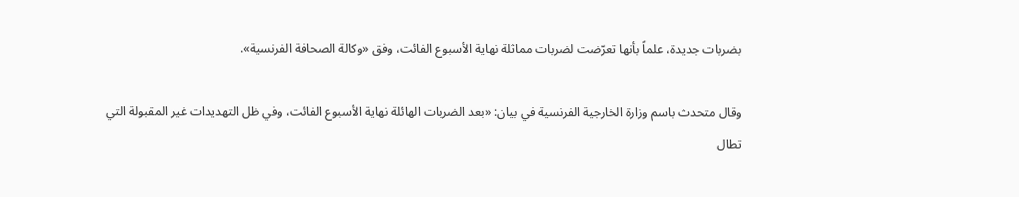بضربات جديدة، علماً بأنها تعرّضت لضربات مماثلة نهاية الأسبوع الفائت، وفق «وكالة الصحافة الفرنسية».

وقال متحدث باسم وزارة الخارجية الفرنسية في بيان: «بعد الضربات الهائلة نهاية الأسبوع الفائت، وفي ظل التهديدات غير المقبولة التي تطال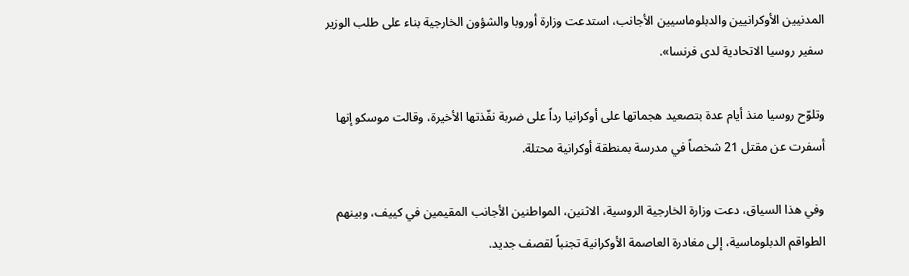المدنيين الأوكرانيين والدبلوماسيين الأجانب، استدعت وزارة أوروبا والشؤون الخارجية بناء على طلب الوزير سفير روسيا الاتحادية لدى فرنسا».

وتلوّح روسيا منذ أيام عدة بتصعيد هجماتها على أوكرانيا رداً على ضربة نفّذتها الأخيرة، وقالت موسكو إنها أسفرت عن مقتل 21 شخصاً في مدرسة بمنطقة أوكرانية محتلة.

وفي هذا السياق، دعت وزارة الخارجية الروسية، الاثنين، المواطنين الأجانب المقيمين في كييف، وبينهم الطواقم الدبلوماسية، إلى مغادرة العاصمة الأوكرانية تجنباً لقصف جديد.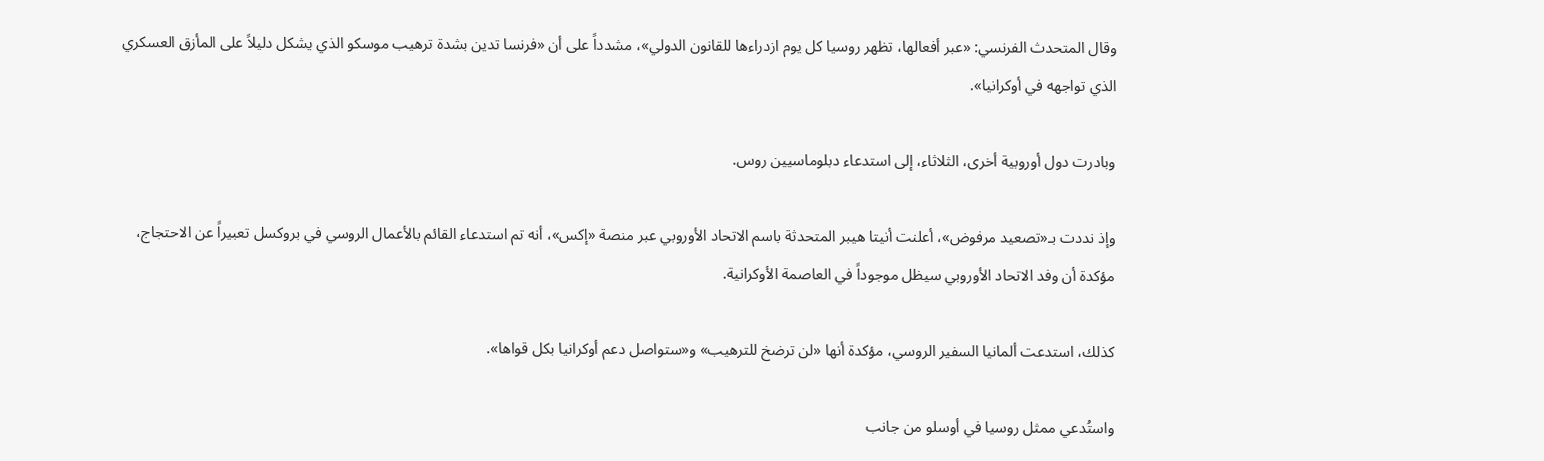وقال المتحدث الفرنسي: «عبر أفعالها، تظهر روسيا كل يوم ازدراءها للقانون الدولي»، مشدداً على أن «فرنسا تدين بشدة ترهيب موسكو الذي يشكل دليلاً على المأزق العسكري الذي تواجهه في أوكرانيا».

وبادرت دول أوروبية أخرى، الثلاثاء، إلى استدعاء دبلوماسيين روس.

وإذ نددت بـ«تصعيد مرفوض»، أعلنت أنيتا هيبر المتحدثة باسم الاتحاد الأوروبي عبر منصة «إكس»، أنه تم استدعاء القائم بالأعمال الروسي في بروكسل تعبيراً عن الاحتجاج، مؤكدة أن وفد الاتحاد الأوروبي سيظل موجوداً في العاصمة الأوكرانية.

كذلك، استدعت ألمانيا السفير الروسي، مؤكدة أنها «لن ترضخ للترهيب» و«ستواصل دعم أوكرانيا بكل قواها».

واستُدعي ممثل روسيا في أوسلو من جانب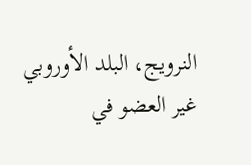النرويج، البلد الأوروبي غير العضو في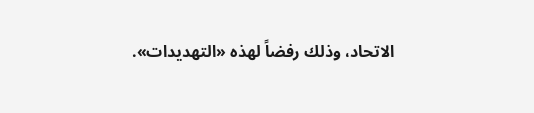الاتحاد، وذلك رفضاً لهذه «التهديدات».